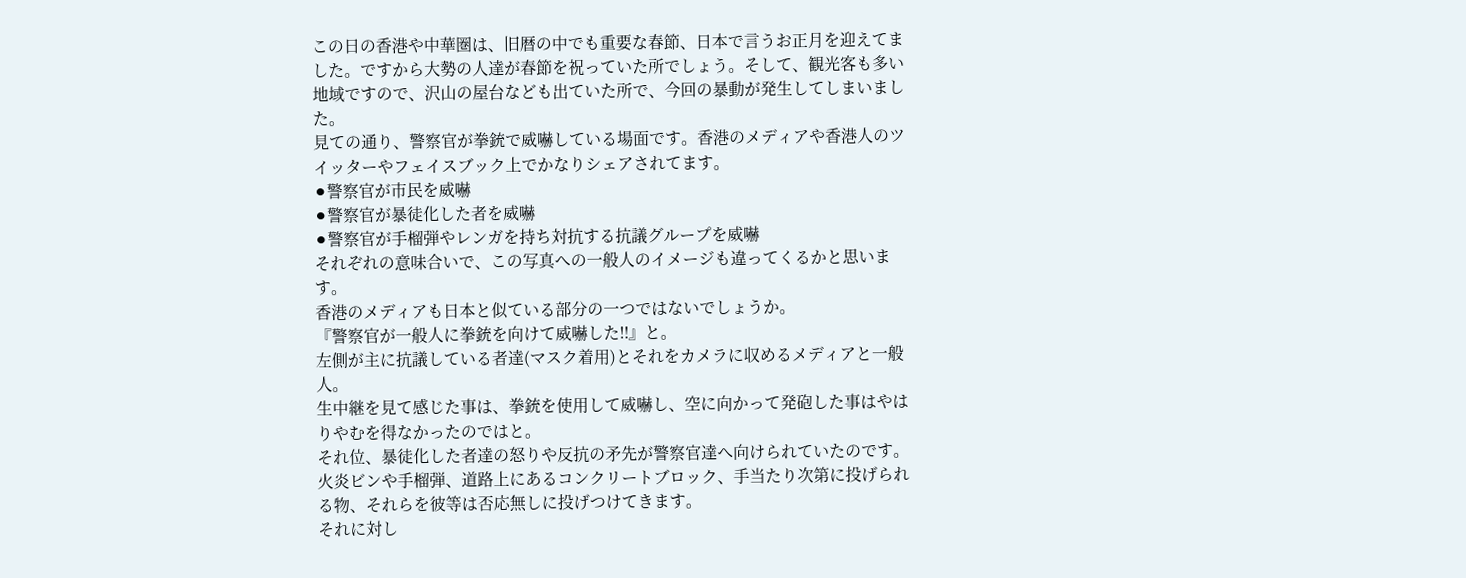この日の香港や中華圏は、旧暦の中でも重要な春節、日本で言うお正月を迎えてました。ですから大勢の人達が春節を祝っていた所でしょう。そして、観光客も多い地域ですので、沢山の屋台なども出ていた所で、今回の暴動が発生してしまいました。
見ての通り、警察官が拳銃で威嚇している場面です。香港のメディアや香港人のツイッターやフェイスブック上でかなりシェアされてます。
⚫警察官が市民を威嚇
⚫警察官が暴徒化した者を威嚇
⚫警察官が手榴弾やレンガを持ち対抗する抗議グループを威嚇
それぞれの意味合いで、この写真への一般人のイメージも違ってくるかと思います。
香港のメディアも日本と似ている部分の一つではないでしょうか。
『警察官が一般人に拳銃を向けて威嚇した‼』と。
左側が主に抗議している者達(マスク着用)とそれをカメラに収めるメディアと一般人。
生中継を見て感じた事は、拳銃を使用して威嚇し、空に向かって発砲した事はやはりやむを得なかったのではと。
それ位、暴徒化した者達の怒りや反抗の矛先が警察官達へ向けられていたのです。
火炎ビンや手榴弾、道路上にあるコンクリートブロック、手当たり次第に投げられる物、それらを彼等は否応無しに投げつけてきます。
それに対し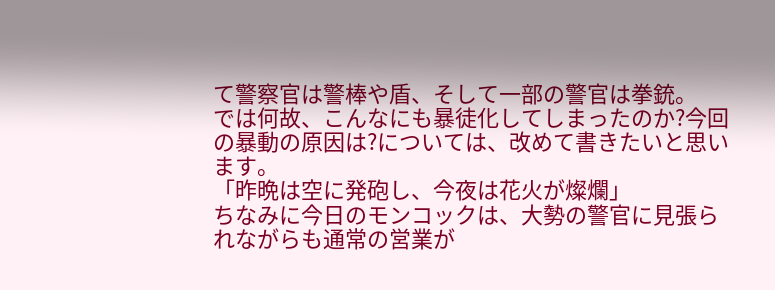て警察官は警棒や盾、そして一部の警官は拳銃。
では何故、こんなにも暴徒化してしまったのか?今回の暴動の原因は?については、改めて書きたいと思います。
「昨晩は空に発砲し、今夜は花火が燦爛」
ちなみに今日のモンコックは、大勢の警官に見張られながらも通常の営業が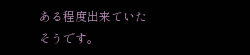ある程度出来ていたそうです。